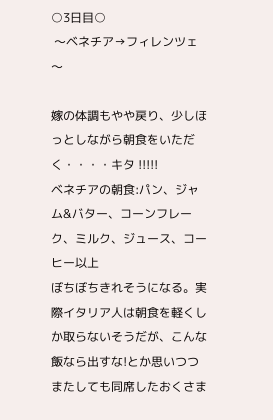○3日目○
 〜ベネチア→フィレンツェ〜

嫁の体調もやや戻り、少しほっとしながら朝食をいただく・・・・キタ !!!!!
ベネチアの朝食:パン、ジャム&バター、コーンフレーク、ミルク、ジュース、コーヒー以上
ぼちぼちきれそうになる。実際イタリア人は朝食を軽くしか取らないそうだが、こんな飯なら出すな!とか思いつつまたしても同席したおくさま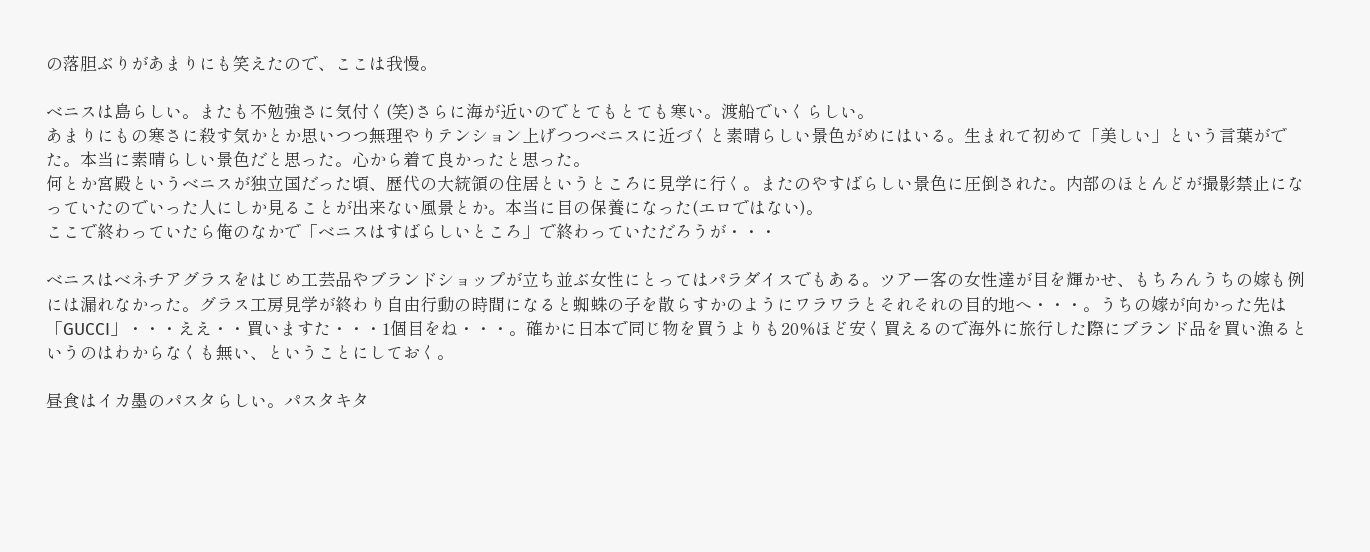の落胆ぶりがあまりにも笑えたので、ここは我慢。

ベニスは島らしい。またも不勉強さに気付く(笑)さらに海が近いのでとてもとても寒い。渡船でいくらしい。
あまりにもの寒さに殺す気かとか思いつつ無理やりテンション上げつつベニスに近づくと素晴らしい景色がめにはいる。生まれて初めて「美しい」という言葉がでた。本当に素晴らしい景色だと思った。心から着て良かったと思った。
何とか宮殿というベニスが独立国だった頃、歴代の大統領の住居というところに見学に行く。またのやすばらしい景色に圧倒された。内部のほとんどが撮影禁止になっていたのでいった人にしか見ることが出来ない風景とか。本当に目の保養になった(エロではない)。
ここで終わっていたら俺のなかで「ベニスはすばらしいところ」で終わっていただろうが・・・

ベニスはベネチアグラスをはじめ工芸品やブランドショップが立ち並ぶ女性にとってはパラダイスでもある。ツアー客の女性達が目を輝かせ、もちろんうちの嫁も例には漏れなかった。グラス工房見学が終わり自由行動の時間になると蜘蛛の子を散らすかのようにワラワラとそれそれの目的地へ・・・。うちの嫁が向かった先は「GUCCI」・・・ええ・・買いますた・・・1個目をね・・・。確かに日本で同じ物を買うよりも20%ほど安く買えるので海外に旅行した際にブランド品を買い漁るというのはわからなくも無い、ということにしておく。

昼食はイカ墨のパスタらしい。パスタキタ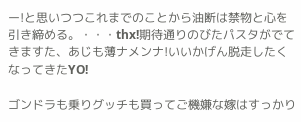ー!と思いつつこれまでのことから油断は禁物と心を引き締める。・・・thx!期待通りのびたパスタがでてきますた、あじも薄ナメンナ!いいかげん脱走したくなってきたYO!

ゴンドラも乗りグッチも買ってご機嫌な嫁はすっかり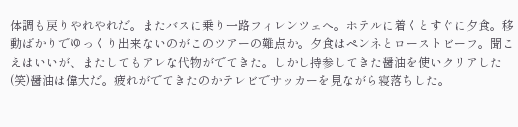体調も戻りやれやれだ。またバスに乗り一路フィレンツェへ。ホテルに着くとすぐに夕食。移動ばかりでゆっくり出来ないのがこのツアーの難点か。夕食はペンネとローストビーフ。聞こえはいいが、またしてもアレな代物がでてきた。しかし持参してきた醤油を使いクリアした(笑)醤油は偉大だ。疲れがでてきたのかテレビでサッカーを見ながら寝落ちした。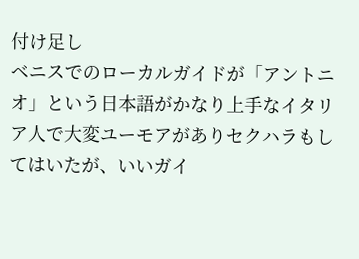付け足し
ベニスでのローカルガイドが「アントニオ」という日本語がかなり上手なイタリア人で大変ユーモアがありセクハラもしてはいたが、いいガイ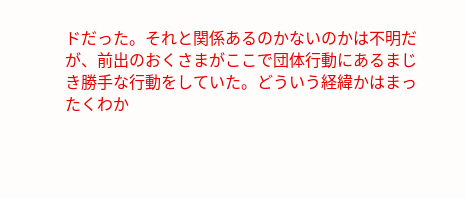ドだった。それと関係あるのかないのかは不明だが、前出のおくさまがここで団体行動にあるまじき勝手な行動をしていた。どういう経緯かはまったくわか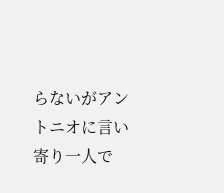らないがアントニオに言い寄り一人で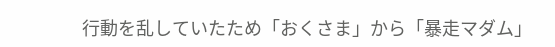行動を乱していたため「おくさま」から「暴走マダム」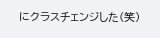にクラスチェンジした(笑)